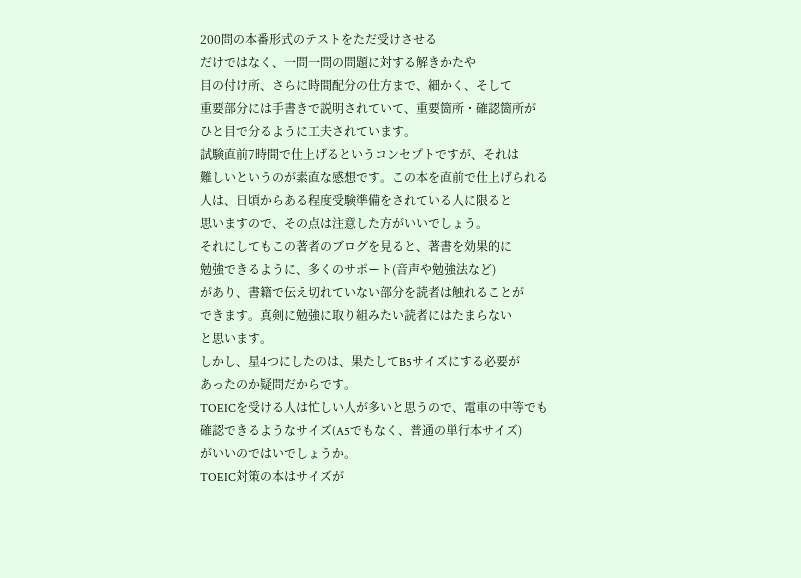200問の本番形式のテストをただ受けさせる
だけではなく、一問一問の問題に対する解きかたや
目の付け所、さらに時間配分の仕方まで、細かく、そして
重要部分には手書きで説明されていて、重要箇所・確認箇所が
ひと目で分るように工夫されています。
試験直前7時間で仕上げるというコンセプトですが、それは
難しいというのが素直な感想です。この本を直前で仕上げられる
人は、日頃からある程度受験準備をされている人に限ると
思いますので、その点は注意した方がいいでしょう。
それにしてもこの著者のブログを見ると、著書を効果的に
勉強できるように、多くのサポート(音声や勉強法など)
があり、書籍で伝え切れていない部分を読者は触れることが
できます。真剣に勉強に取り組みたい読者にはたまらない
と思います。
しかし、星4つにしたのは、果たしてB5サイズにする必要が
あったのか疑問だからです。
TOEICを受ける人は忙しい人が多いと思うので、電車の中等でも
確認できるようなサイズ(A5でもなく、普通の単行本サイズ)
がいいのではいでしょうか。
TOEIC対策の本はサイズが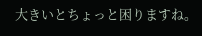大きいとちょっと困りますね。